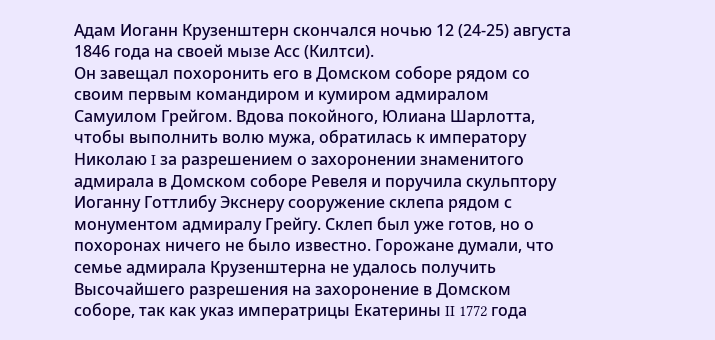Адам Иоганн Крузенштерн скончался ночью 12 (24-25) августа 1846 года на своей мызе Асс (Килтси).
Он завещал похоронить его в Домском соборе рядом со своим первым командиром и кумиром адмиралом Самуилом Грейгом. Вдова покойного, Юлиана Шарлотта, чтобы выполнить волю мужа, обратилась к императору Николаю I за разрешением о захоронении знаменитого адмирала в Домском соборе Ревеля и поручила скульптору Иоганну Готтлибу Экснеру сооружение склепа рядом с монументом адмиралу Грейгу. Склеп был уже готов, но о похоронах ничего не было известно. Горожане думали, что семье адмирала Крузенштерна не удалось получить Высочайшего разрешения на захоронение в Домском соборе, так как указ императрицы Екатерины II 1772 года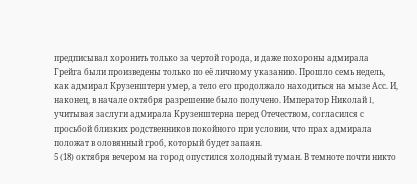предписывал хоронить только за чертой города, и даже похороны адмирала Грейга были произведены только по её личному указанию. Прошло семь недель, как адмирал Крузенштерн умер, а тело его продолжало находиться на мызе Асс. И, наконец, в начале октября разрешение было получено. Император Николай I, учитывая заслуги адмирала Крузенштерна перед Отечеством, согласился с просьбой близких родственников покойного при условии, что прах адмирала положат в оловянный гроб, который будет запаян.
5 (18) октября вечером на город опустился холодный туман. В темноте почти никто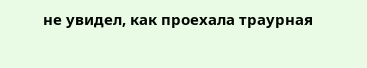не увидел, как проехала траурная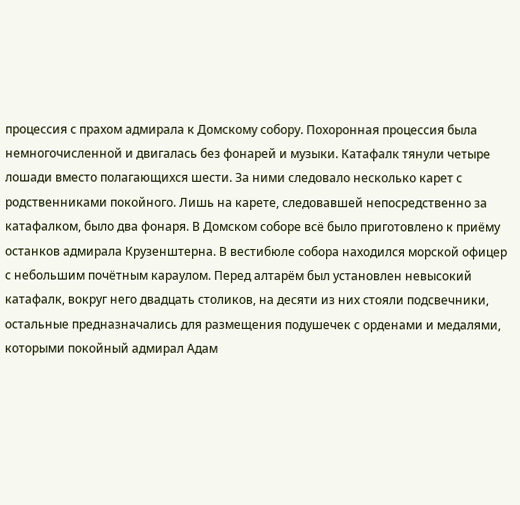процессия с прахом адмирала к Домскому собору. Похоронная процессия была немногочисленной и двигалась без фонарей и музыки. Катафалк тянули четыре лошади вместо полагающихся шести. За ними следовало несколько карет с родственниками покойного. Лишь на карете, следовавшей непосредственно за катафалком, было два фонаря. В Домском соборе всё было приготовлено к приёму останков адмирала Крузенштерна. В вестибюле собора находился морской офицер с небольшим почётным караулом. Перед алтарём был установлен невысокий катафалк, вокруг него двадцать столиков, на десяти из них стояли подсвечники, остальные предназначались для размещения подушечек с орденами и медалями, которыми покойный адмирал Адам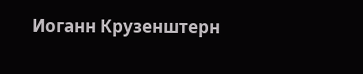Иоганн Крузенштерн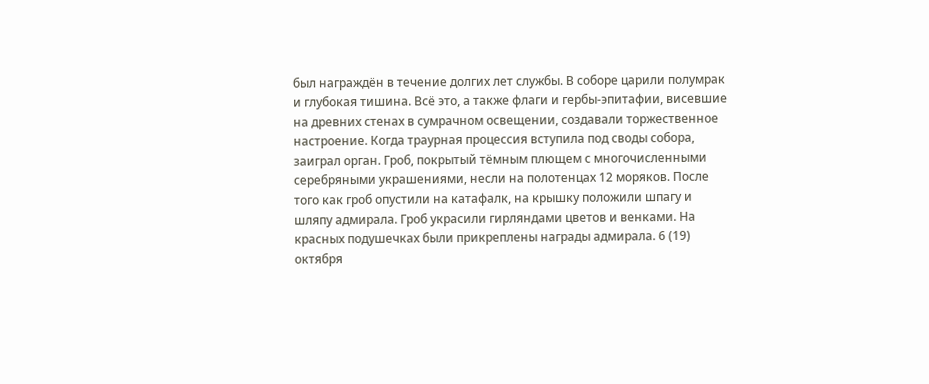был награждён в течение долгих лет службы. В соборе царили полумрак и глубокая тишина. Всё это, а также флаги и гербы-эпитафии, висевшие на древних стенах в сумрачном освещении, создавали торжественное настроение. Когда траурная процессия вступила под своды собора, заиграл орган. Гроб, покрытый тёмным плющем с многочисленными серебряными украшениями, несли на полотенцах 12 моряков. После того как гроб опустили на катафалк, на крышку положили шпагу и шляпу адмирала. Гроб украсили гирляндами цветов и венками. На красных подушечках были прикреплены награды адмирала. 6 (19) октября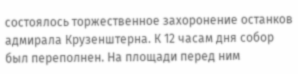состоялось торжественное захоронение останков адмирала Крузенштерна. К 12 часам дня собор был переполнен. На площади перед ним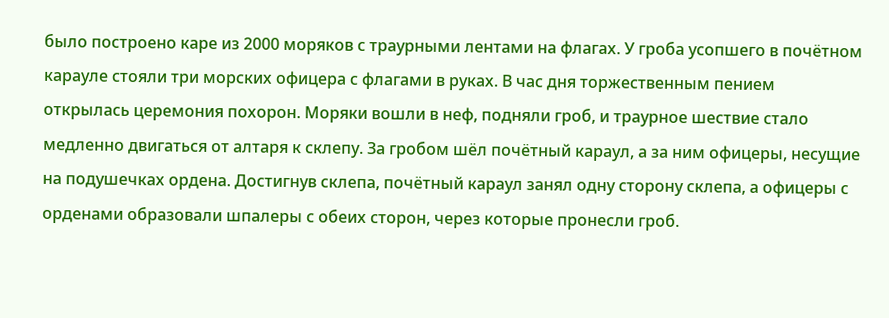было построено каре из 2000 моряков с траурными лентами на флагах. У гроба усопшего в почётном карауле стояли три морских офицера с флагами в руках. В час дня торжественным пением открылась церемония похорон. Моряки вошли в неф, подняли гроб, и траурное шествие стало медленно двигаться от алтаря к склепу. За гробом шёл почётный караул, а за ним офицеры, несущие на подушечках ордена. Достигнув склепа, почётный караул занял одну сторону склепа, а офицеры с орденами образовали шпалеры с обеих сторон, через которые пронесли гроб.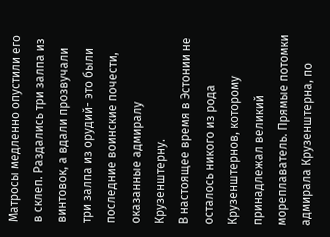Матросы медленно опустили его в склеп. Раздались три залпа из винтовок, а вдали прозвучали три залпа из орудий- это были последние воинские почести, оказанные адмиралу Крузенштерну.
В настоящее время в Эстонии не осталось никого из рода Крузенштернов, которому принадлежал великий мореплаватель. Прямые потомки адмирала Крузенштерна, по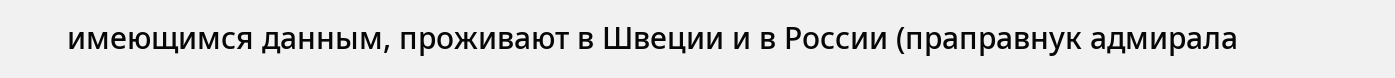имеющимся данным, проживают в Швеции и в России (праправнук адмирала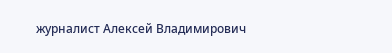журналист Алексей Владимирович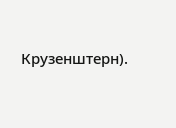Крузенштерн).